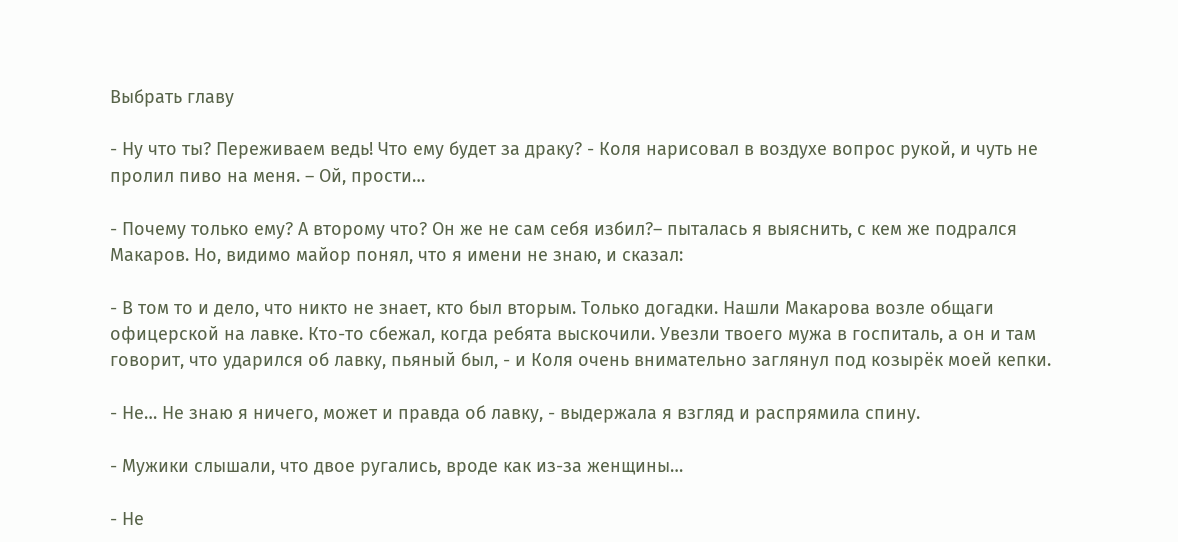Выбрать главу

- Ну что ты? Переживаем ведь! Что ему будет за драку? - Коля нарисовал в воздухе вопрос рукой, и чуть не пролил пиво на меня. – Ой, прости…

- Почему только ему? А второму что? Он же не сам себя избил?– пыталась я выяснить, с кем же подрался Макаров. Но, видимо майор понял, что я имени не знаю, и сказал:

- В том то и дело, что никто не знает, кто был вторым. Только догадки. Нашли Макарова возле общаги офицерской на лавке. Кто-то сбежал, когда ребята выскочили. Увезли твоего мужа в госпиталь, а он и там говорит, что ударился об лавку, пьяный был, - и Коля очень внимательно заглянул под козырёк моей кепки.

- Не… Не знаю я ничего, может и правда об лавку, - выдержала я взгляд и распрямила спину.

- Мужики слышали, что двое ругались, вроде как из-за женщины…

- Не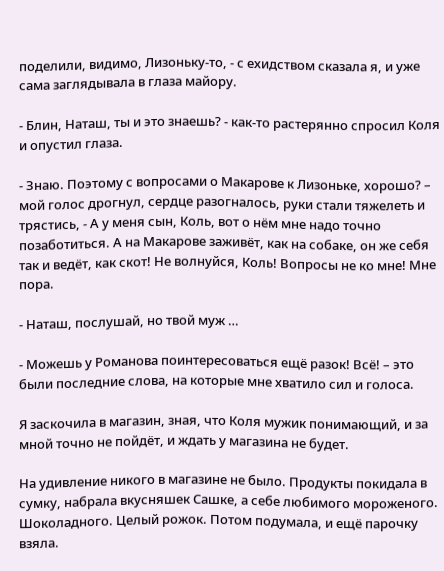поделили, видимо, Лизоньку-то, - с ехидством сказала я, и уже сама заглядывала в глаза майору.

- Блин, Наташ, ты и это знаешь? - как-то растерянно спросил Коля и опустил глаза.

- Знаю. Поэтому с вопросами о Макарове к Лизоньке, хорошо? – мой голос дрогнул, сердце разогналось, руки стали тяжелеть и трястись, - А у меня сын, Коль, вот о нём мне надо точно позаботиться. А на Макарове заживёт, как на собаке, он же себя так и ведёт, как скот! Не волнуйся, Коль! Вопросы не ко мне! Мне пора.

- Наташ, послушай, но твой муж …

- Можешь у Романова поинтересоваться ещё разок! Всё! – это были последние слова, на которые мне хватило сил и голоса.

Я заскочила в магазин, зная, что Коля мужик понимающий, и за мной точно не пойдёт, и ждать у магазина не будет.

На удивление никого в магазине не было. Продукты покидала в сумку, набрала вкусняшек Сашке, а себе любимого мороженого. Шоколадного. Целый рожок. Потом подумала, и ещё парочку взяла.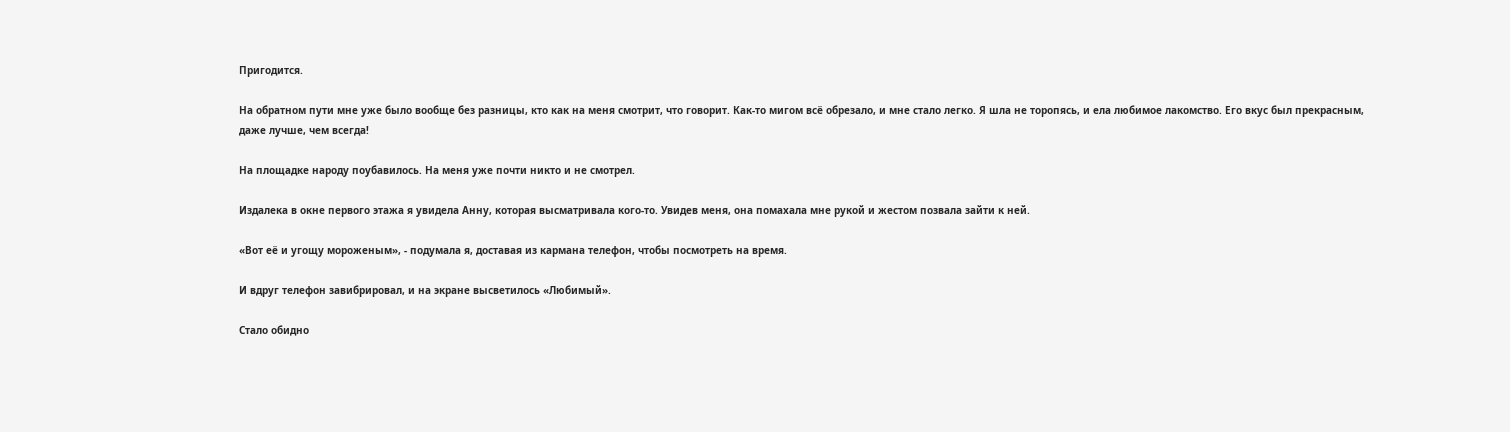Пригодится.

На обратном пути мне уже было вообще без разницы, кто как на меня смотрит, что говорит. Как-то мигом всё обрезало, и мне стало легко. Я шла не торопясь, и ела любимое лакомство. Его вкус был прекрасным, даже лучше, чем всегда!

На площадке народу поубавилось. На меня уже почти никто и не смотрел.

Издалека в окне первого этажа я увидела Анну, которая высматривала кого-то. Увидев меня, она помахала мне рукой и жестом позвала зайти к ней.

«Вот её и угощу мороженым», - подумала я, доставая из кармана телефон, чтобы посмотреть на время.

И вдруг телефон завибрировал, и на экране высветилось «Любимый».

Стало обидно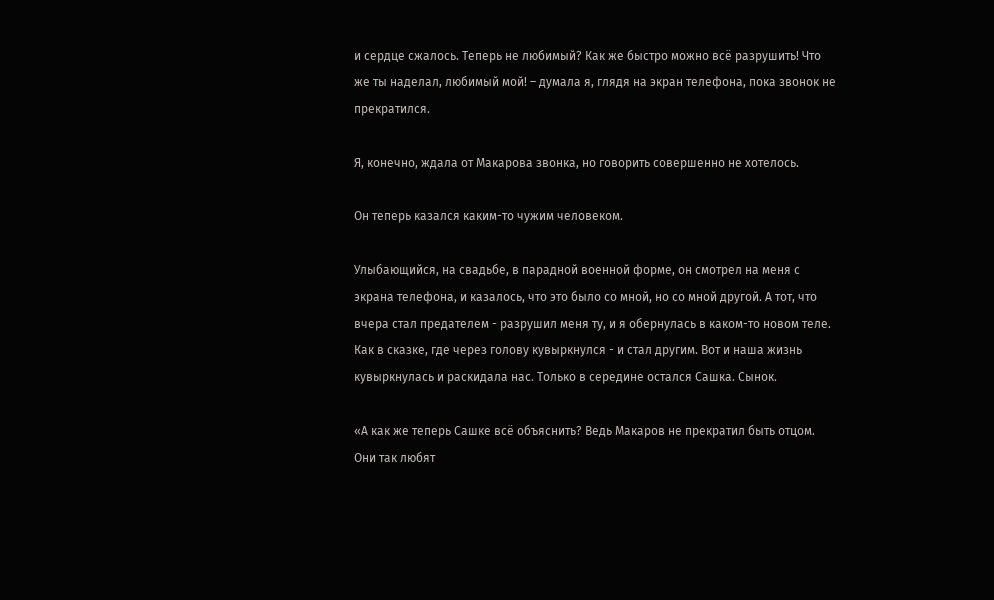и сердце сжалось. Теперь не любимый? Как же быстро можно всё разрушить! Что же ты наделал, любимый мой! – думала я, глядя на экран телефона, пока звонок не прекратился.

Я, конечно, ждала от Макарова звонка, но говорить совершенно не хотелось.

Он теперь казался каким-то чужим человеком.

Улыбающийся, на свадьбе, в парадной военной форме, он смотрел на меня с экрана телефона, и казалось, что это было со мной, но со мной другой. А тот, что вчера стал предателем - разрушил меня ту, и я обернулась в каком-то новом теле. Как в сказке, где через голову кувыркнулся - и стал другим. Вот и наша жизнь кувыркнулась и раскидала нас. Только в середине остался Сашка. Сынок.

«А как же теперь Сашке всё объяснить? Ведь Макаров не прекратил быть отцом. Они так любят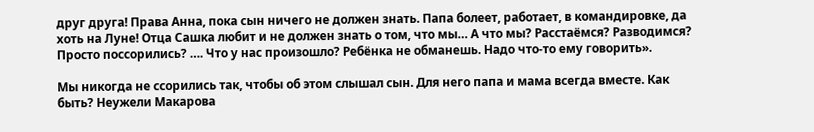друг друга! Права Анна, пока сын ничего не должен знать. Папа болеет, работает, в командировке, да хоть на Луне! Отца Сашка любит и не должен знать о том, что мы… А что мы? Расстаёмся? Разводимся? Просто поссорились? …. Что у нас произошло? Ребёнка не обманешь. Надо что-то ему говорить».

Мы никогда не ссорились так, чтобы об этом слышал сын. Для него папа и мама всегда вместе. Как быть? Неужели Макарова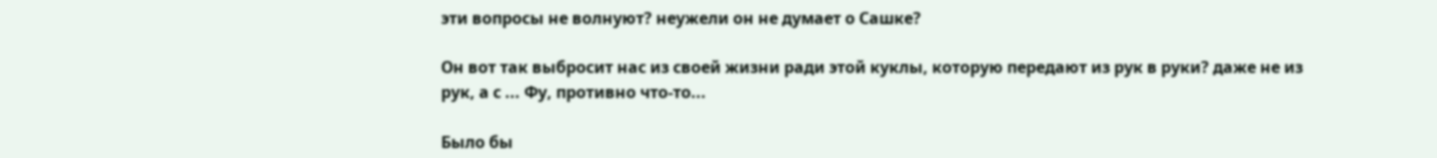эти вопросы не волнуют? неужели он не думает о Сашке?

Он вот так выбросит нас из своей жизни ради этой куклы, которую передают из рук в руки? даже не из рук, а с ... Фу, противно что-то...

Было бы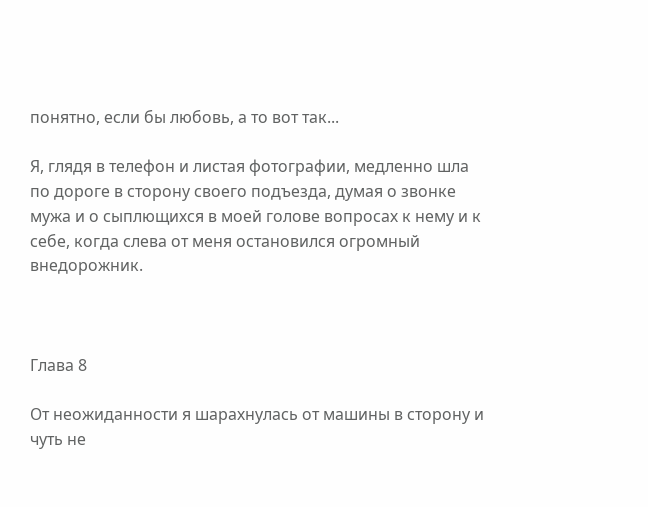понятно, если бы любовь, а то вот так...

Я, глядя в телефон и листая фотографии, медленно шла по дороге в сторону своего подъезда, думая о звонке мужа и о сыплющихся в моей голове вопросах к нему и к себе, когда слева от меня остановился огромный внедорожник.



Глава 8

От неожиданности я шарахнулась от машины в сторону и чуть не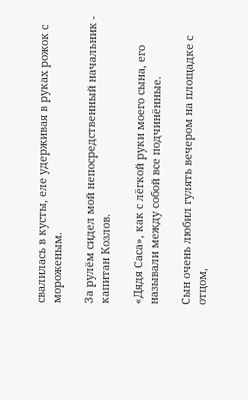свалилась в кусты, еле удерживая в руках рожок с мороженым.

За рулём сидел мой непосредственный начальник - капитан Козлов.

«Дядя Саса», как с лёгкой руки моего сына, его называли между собой все подчинённые.

Сын очень любил гулять вечером на площадке с отцом,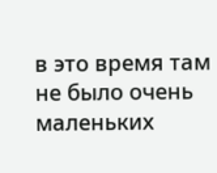в это время там не было очень маленьких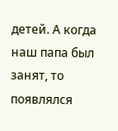детей. А когда наш папа был занят, то появлялся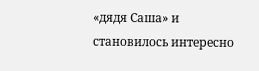«дядя Саша» и становилось интересно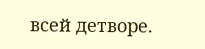всей детворе.